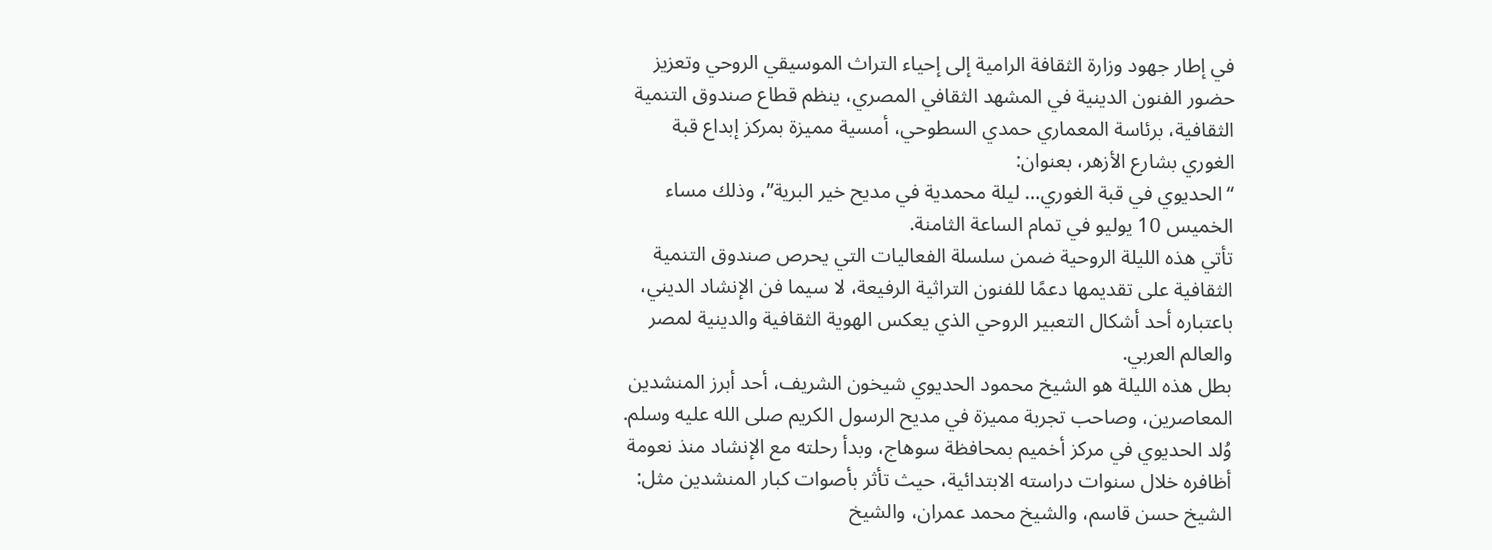في إطار جهود وزارة الثقافة الرامية إلى إحياء التراث الموسيقي الروحي وتعزيز حضور الفنون الدينية في المشهد الثقافي المصري، ينظم قطاع صندوق التنمية الثقافية، برئاسة المعماري حمدي السطوحي، أمسية مميزة بمركز إبداع قبة الغوري بشارع الأزهر، بعنوان:
“الحديوي في قبة الغوري… ليلة محمدية في مديح خير البرية”، وذلك مساء الخميس 10 يوليو في تمام الساعة الثامنة.
تأتي هذه الليلة الروحية ضمن سلسلة الفعاليات التي يحرص صندوق التنمية الثقافية على تقديمها دعمًا للفنون التراثية الرفيعة، لا سيما فن الإنشاد الديني، باعتباره أحد أشكال التعبير الروحي الذي يعكس الهوية الثقافية والدينية لمصر والعالم العربي.
بطل هذه الليلة هو الشيخ محمود الحديوي شيخون الشريف، أحد أبرز المنشدين المعاصرين، وصاحب تجربة مميزة في مديح الرسول الكريم صلى الله عليه وسلم. وُلد الحديوي في مركز أخميم بمحافظة سوهاج، وبدأ رحلته مع الإنشاد منذ نعومة أظافره خلال سنوات دراسته الابتدائية، حيث تأثر بأصوات كبار المنشدين مثل:
الشيخ حسن قاسم، والشيخ محمد عمران، والشيخ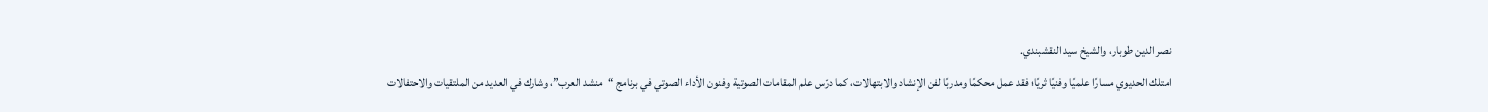نصر الدين طوبار، والشيخ سيد النقشبندي.
امتلك الحديوي مسارًا علميًا وفنيًا ثريًا؛ فقد عمل محكمًا ومدربًا لفن الإنشاد والابتهالات، كما درّس علم المقامات الصوتية وفنون الأداء الصوتي في برنامج “منشد العرب”، وشارك في العديد من الملتقيات والاحتفالات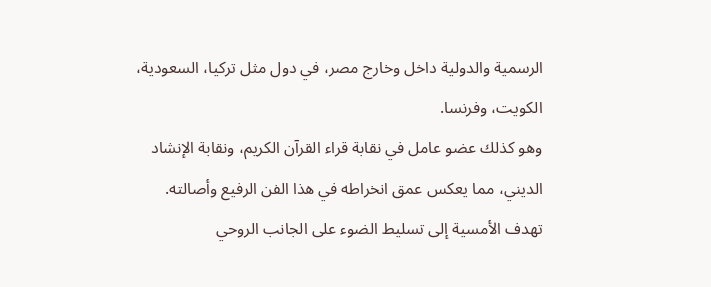الرسمية والدولية داخل وخارج مصر، في دول مثل تركيا، السعودية، الكويت، وفرنسا.
وهو كذلك عضو عامل في نقابة قراء القرآن الكريم، ونقابة الإنشاد الديني، مما يعكس عمق انخراطه في هذا الفن الرفيع وأصالته.
تهدف الأمسية إلى تسليط الضوء على الجانب الروحي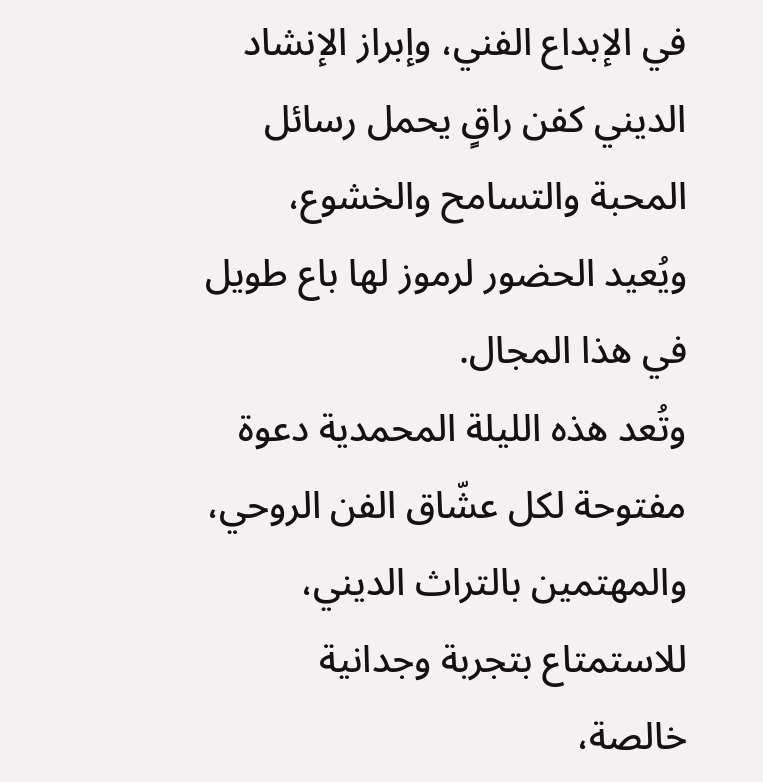في الإبداع الفني، وإبراز الإنشاد الديني كفن راقٍ يحمل رسائل المحبة والتسامح والخشوع، ويُعيد الحضور لرموز لها باع طويل في هذا المجال.
وتُعد هذه الليلة المحمدية دعوة مفتوحة لكل عشّاق الفن الروحي، والمهتمين بالتراث الديني، للاستمتاع بتجربة وجدانية خالصة،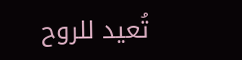تُعيد للروح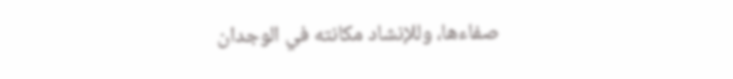صفاءها، وللإنشاد مكانته في الوجدان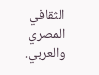الثقافي المصري والعربي.